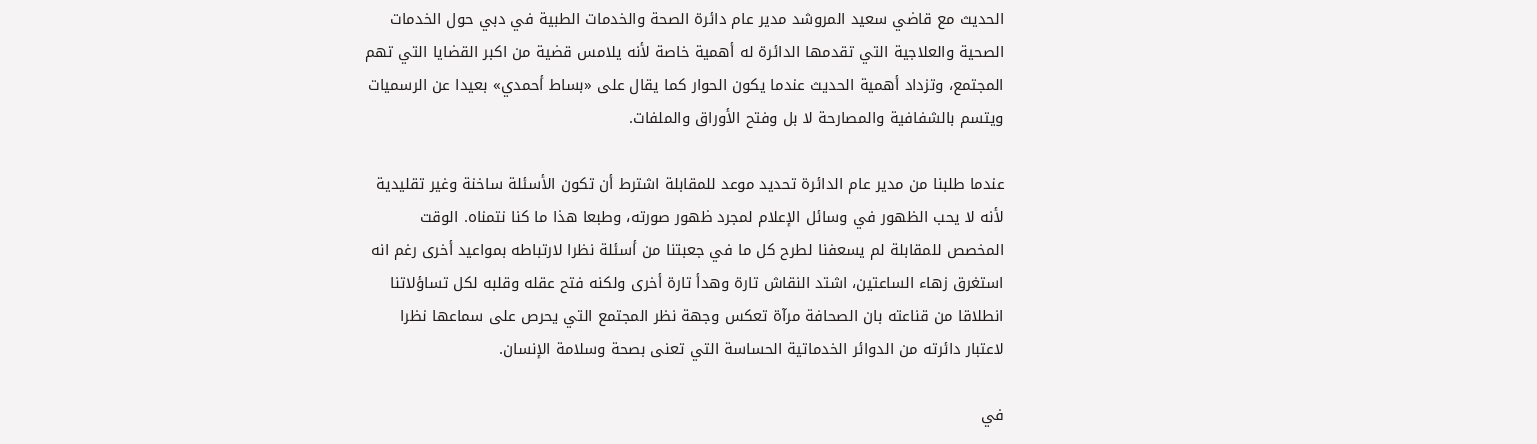الحديث مع قاضي سعيد المروشد مدير عام دائرة الصحة والخدمات الطبية في دبي حول الخدمات الصحية والعلاجية التي تقدمها الدائرة له أهمية خاصة لأنه يلامس قضية من اكبر القضايا التي تهم المجتمع، وتزداد أهمية الحديث عندما يكون الحوار كما يقال على «بساط أحمدي» بعيدا عن الرسميات ويتسم بالشفافية والمصارحة لا بل وفتح الأوراق والملفات.

عندما طلبنا من مدير عام الدائرة تحديد موعد للمقابلة اشترط أن تكون الأسئلة ساخنة وغير تقليدية لأنه لا يحب الظهور في وسائل الإعلام لمجرد ظهور صورته، وطبعا هذا ما كنا نتمناه. الوقت المخصص للمقابلة لم يسعفنا لطرح كل ما في جعبتنا من أسئلة نظرا لارتباطه بمواعيد أخرى رغم انه استغرق زهاء الساعتين، اشتد النقاش تارة وهدأ تارة أخرى ولكنه فتح عقله وقلبه لكل تساؤلاتنا انطلاقا من قناعته بان الصحافة مرآة تعكس وجهة نظر المجتمع التي يحرص على سماعها نظرا لاعتبار دائرته من الدوائر الخدماتية الحساسة التي تعنى بصحة وسلامة الإنسان.

في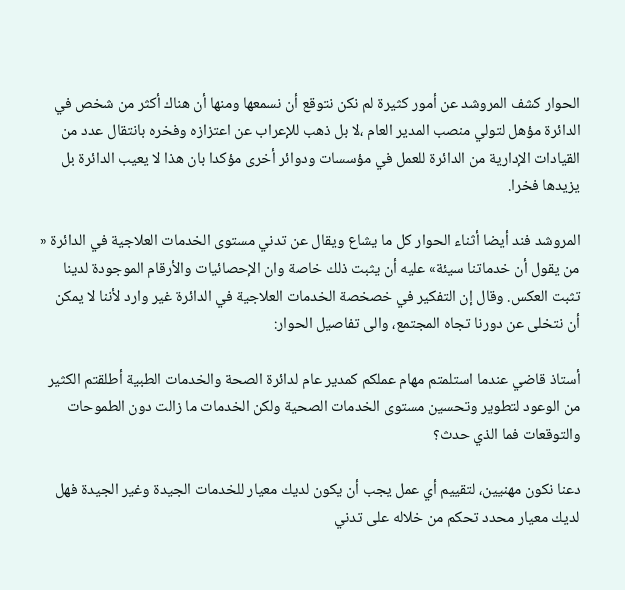الحوار كشف المروشد عن أمور كثيرة لم نكن نتوقع أن نسمعها ومنها أن هناك أكثر من شخص في الدائرة مؤهل لتولي منصب المدير العام ،لا بل ذهب للإعراب عن اعتزازه وفخره بانتقال عدد من القيادات الإدارية من الدائرة للعمل في مؤسسات ودوائر أخرى مؤكدا بان هذا لا يعيب الدائرة بل يزيدها فخرا.

المروشد فند أيضا أثناء الحوار كل ما يشاع ويقال عن تدني مستوى الخدمات العلاجية في الدائرة « من يقول أن خدماتنا سيئة» عليه أن يثبت ذلك خاصة وان الإحصائيات والأرقام الموجودة لدينا تثبت العكس. وقال إن التفكير في خصخصة الخدمات العلاجية في الدائرة غير وارد لأننا لا يمكن أن نتخلى عن دورنا تجاه المجتمع، والى تفاصيل الحوار:

أستاذ قاضي عندما استلمتم مهام عملكم كمدير عام لدائرة الصحة والخدمات الطبية أطلقتم الكثير من الوعود لتطوير وتحسين مستوى الخدمات الصحية ولكن الخدمات ما زالت دون الطموحات والتوقعات فما الذي حدث؟

دعنا نكون مهنيين، لتقييم أي عمل يجب أن يكون لديك معيار للخدمات الجيدة وغير الجيدة فهل لديك معيار محدد تحكم من خلاله على تدني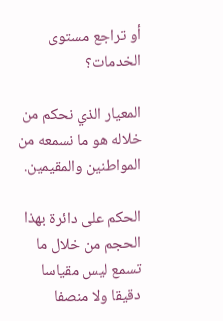أو تراجع مستوى الخدمات؟

المعيار الذي نحكم من خلاله هو ما نسمعه من المواطنين والمقيمين.

الحكم على دائرة بهذا الحجم من خلال ما تسمع ليس مقياسا دقيقا ولا منصفا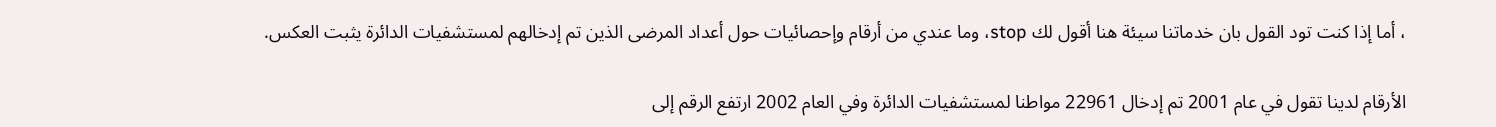، أما إذا كنت تود القول بان خدماتنا سيئة هنا أقول لك stop، وما عندي من أرقام وإحصائيات حول أعداد المرضى الذين تم إدخالهم لمستشفيات الدائرة يثبت العكس.

الأرقام لدينا تقول في عام 2001 تم إدخال 22961 مواطنا لمستشفيات الدائرة وفي العام 2002 ارتفع الرقم إلى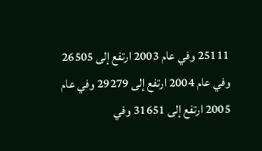25111 وفي عام 2003 ارتفع إلى 26505 وفي عام 2004 ارتفع إلى 29279 وفي عام 2005 ارتفع إلى 31651 وفي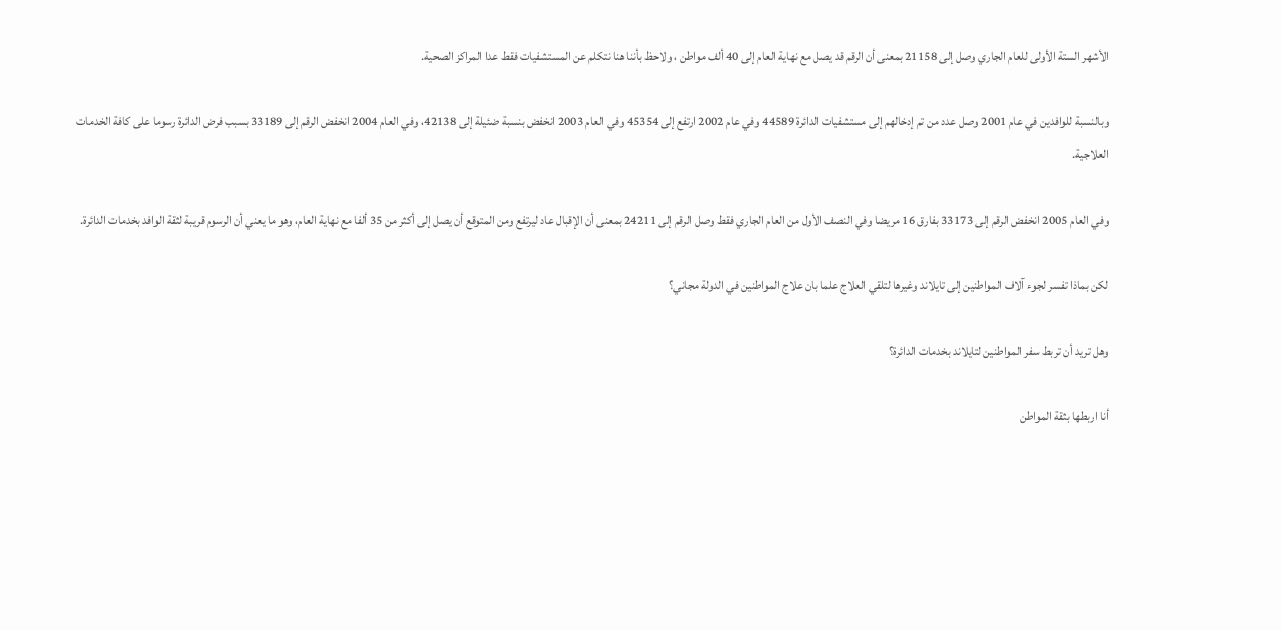الأشهر الستة الأولى للعام الجاري وصل إلى 21158 بمعنى أن الرقم قد يصل مع نهاية العام إلى 40 ألف مواطن ، ولاحظ بأننا هنا نتكلم عن المستشفيات فقط عدا المراكز الصحية.

وبالنسبة للوافدين في عام 2001 وصل عدد من تم إدخالهم إلى مستشفيات الدائرة 44589 وفي عام 2002 ارتفع إلى 45354 وفي العام 2003 انخفض بنسبة ضئيلة إلى 42138، وفي العام 2004 انخفض الرقم إلى 33189 بسبب فرض الدائرة رسوما على كافة الخدمات العلاجية.

وفي العام 2005 انخفض الرقم إلى 33173 بفارق 16 مريضا وفي النصف الأول من العام الجاري فقط وصل الرقم إلى 24211 بمعنى أن الإقبال عاد ليرتفع ومن المتوقع أن يصل إلى أكثر من 35 ألفا مع نهاية العام، وهو ما يعني أن الرسوم قريبة لثقة الوافد بخدمات الدائرة.

لكن بماذا تفسر لجوء آلاف المواطنين إلى تايلاند وغيرها لتلقي العلاج علما بان علاج المواطنين في الدولة مجاني؟

وهل تريد أن تربط سفر المواطنين لتايلاند بخدمات الدائرة؟

أنا اربطها بثقة المواطن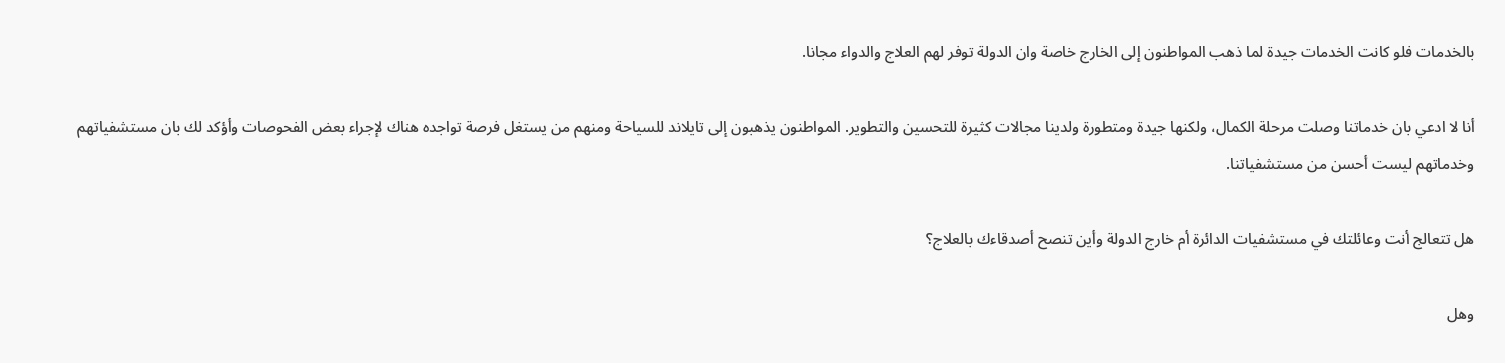بالخدمات فلو كانت الخدمات جيدة لما ذهب المواطنون إلى الخارج خاصة وان الدولة توفر لهم العلاج والدواء مجانا.

أنا لا ادعي بان خدماتنا وصلت مرحلة الكمال، ولكنها جيدة ومتطورة ولدينا مجالات كثيرة للتحسين والتطوير. المواطنون يذهبون إلى تايلاند للسياحة ومنهم من يستغل فرصة تواجده هناك لإجراء بعض الفحوصات وأؤكد لك بان مستشفياتهم وخدماتهم ليست أحسن من مستشفياتنا.

هل تتعالج أنت وعائلتك في مستشفيات الدائرة أم خارج الدولة وأين تنصح أصدقاءك بالعلاج؟

وهل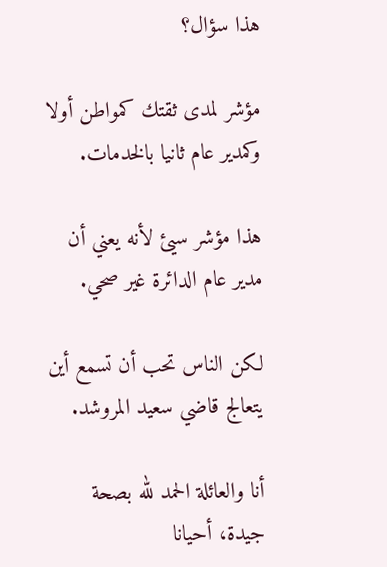هذا سؤال؟

مؤشر لمدى ثقتك كمواطن أولا وكمدير عام ثانيا بالخدمات.

هذا مؤشر سيئ لأنه يعني أن مدير عام الدائرة غير صحي.

لكن الناس تحب أن تسمع أين يتعالج قاضي سعيد المروشد.

أنا والعائلة الحمد لله بصحة جيدة، أحيانا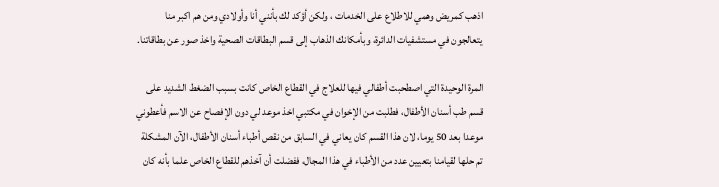اذهب كمريض وهمي للاطلاع على الخدمات ، ولكن أؤكد لك بأنني أنا وأولادي ومن هم اكبر منا يتعالجون في مستشفيات الدائرة، وبأمكانك الذهاب إلى قسم البطاقات الصحية واخذ صور عن بطاقاتنا.

المرة الوحيدة التي اصطحبت أطفالي فيها للعلاج في القطاع الخاص كانت بسبب الضغط الشديد على قسم طب أسنان الأطفال، فطلبت من الإخوان في مكتبي اخذ موعد لي دون الإفصاح عن الاسم فأعطوني موعدا بعد 50 يوما، لان هذا القسم كان يعاني في السابق من نقص أطباء أسنان الأطفال، الآن المشكلة تم حلها لقيامنا بتعيين عدد من الأطباء في هذا المجال، ففضلت أن آخذهم للقطاع الخاص علما بأنه كان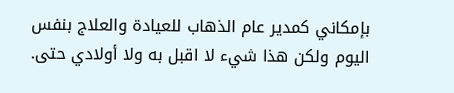بإمكاني كمدير عام الذهاب للعيادة والعلاج بنفس اليوم ولكن هذا شيء لا اقبل به ولا أولادي حتى.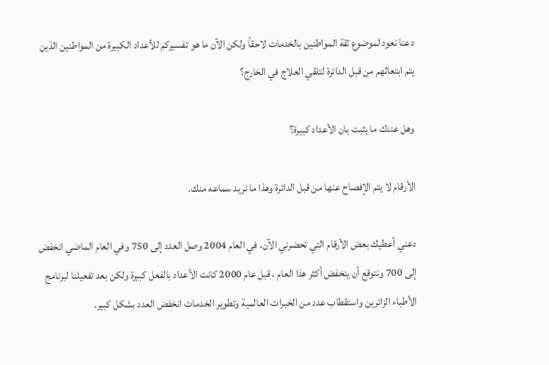دعنا نعود لموضوع ثقة المواطنين بالخدمات لاحقاً ولكن الآن ما هو تفسيركم للأعداد الكبيرة من المواطنين الذين يتم ابتعاثهم من قبل الدائرة لتلقي العلاج في الخارج؟

وهل عندك ما يثبت بان الأعداد كبيرة؟

الأرقام لا يتم الإفصاح عنها من قبل الدائرة وهذا ما نريد سماعه منك.

دعني أعطيك بعض الأرقام التي تحضرني الآن، في العام 2004 وصل العدد إلى 750 وفي العام الماضي انخفض إلى 700 ونتوقع أن ينخفض أكثر هذا العام ، قبل عام 2000 كانت الأعداد بالفعل كبيرة ولكن بعد تفعيلنا لبرنامج الأطباء الزائرين واستقطاب عدد من الخبرات العالمية وتطوير الخدمات انخفض العدد بشكل كبير.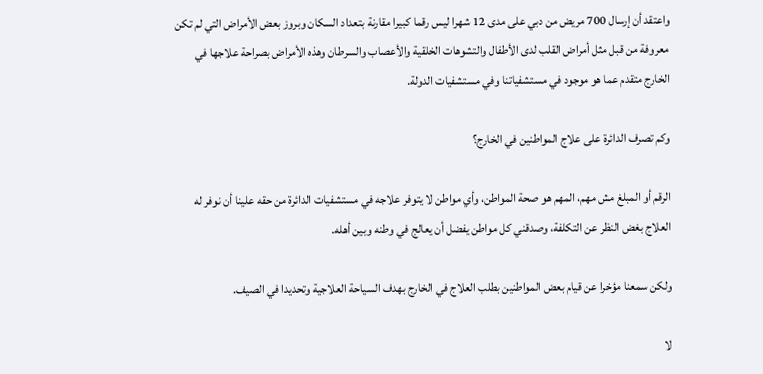واعتقد أن إرسال 700 مريض من دبي على مدى 12 شهرا ليس رقما كبيرا مقارنة بتعداد السكان وبروز بعض الأمراض التي لم تكن معروفة من قبل مثل أمراض القلب لدى الأطفال والتشوهات الخلقية والأعصاب والسرطان وهذه الأمراض بصراحة علاجها في الخارج متقدم عما هو موجود في مستشفياتنا وفي مستشفيات الدولة.

وكم تصرف الدائرة على علاج المواطنين في الخارج؟

الرقم أو المبلغ مش مهم، المهم هو صحة المواطن، وأي مواطن لا يتوفر علاجه في مستشفيات الدائرة من حقه علينا أن نوفر له العلاج بغض النظر عن التكلفة، وصدقني كل مواطن يفضل أن يعالج في وطنه وبين أهله.

ولكن سمعنا مؤخرا عن قيام بعض المواطنين بطلب العلاج في الخارج بهدف السياحة العلاجية وتحديدا في الصيف.

لا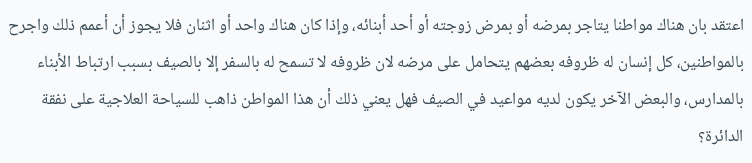اعتقد بان هناك مواطنا يتاجر بمرضه أو بمرض زوجته أو أحد أبنائه، وإذا كان هناك واحد أو اثنان فلا يجوز أن أعمم ذلك واجرح بالمواطنين، كل إنسان له ظروفه بعضهم يتحامل على مرضه لان ظروفه لا تسمح له بالسفر إلا بالصيف بسبب ارتباط الأبناء بالمدارس، والبعض الآخر يكون لديه مواعيد في الصيف فهل يعني ذلك أن هذا المواطن ذاهب للسياحة العلاجية على نفقة الدائرة؟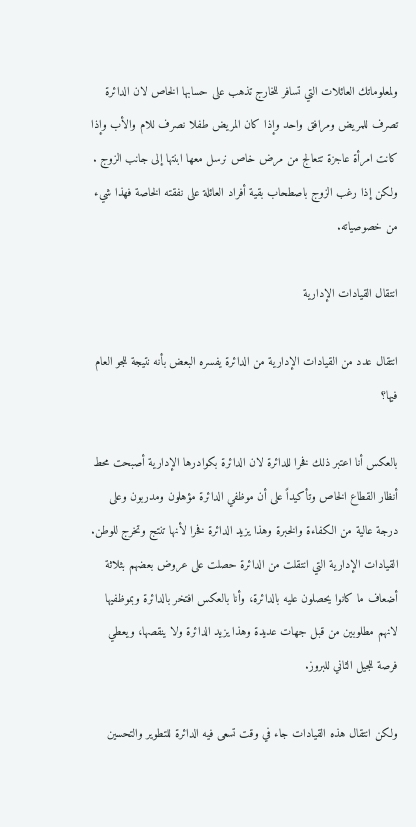ولمعلوماتك العائلات التي تسافر للخارج تذهب على حسابها الخاص لان الدائرة تصرف للمريض ومرافق واحد وإذا كان المريض طفلا نصرف للام والأب وإذا كانت امرأة عاجزة تتعالج من مرض خاص نرسل معها ابنتها إلى جانب الزوج . ولكن إذا رغب الزوج باصطحاب بقية أفراد العائلة على نفقته الخاصة فهذا شيء من خصوصياته.

انتقال القيادات الإدارية

انتقال عدد من القيادات الإدارية من الدائرة يفسره البعض بأنه نتيجة للجو العام فيها؟

بالعكس أنا اعتبر ذلك فخرا للدائرة لان الدائرة بكوادرها الإدارية أصبحت محط أنظار القطاع الخاص وتأكيداً على أن موظفي الدائرة مؤهلون ومدربون وعلى درجة عالية من الكفاءة والخبرة وهذا يزيد الدائرة فخرا لأنها تنتج وتخرج للوطن. القيادات الإدارية التي انتقلت من الدائرة حصلت على عروض بعضهم بثلاثة أضعاف ما كانوا يحصلون عليه بالدائرة، وأنا بالعكس افتخر بالدائرة وبموظفيها لانهم مطلوبين من قبل جهات عديدة وهذا يزيد الدائرة ولا ينقصها، ويعطي فرصة للجيل الثاني للبروز.

ولكن انتقال هذه القيادات جاء في وقت تسعى فيه الدائرة للتطوير والتحسين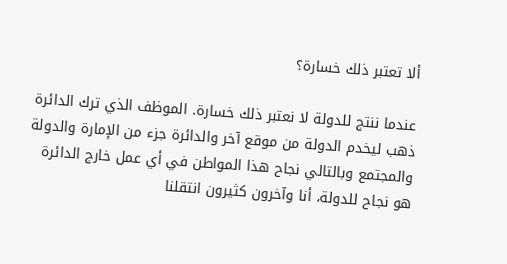ألا تعتبر ذلك خسارة؟

عندما ننتج للدولة لا نعتبر ذلك خسارة. الموظف الذي ترك الدائرة ذهب ليخدم الدولة من موقع آخر والدائرة جزء من الإمارة والدولة والمجتمع وبالتالي نجاح هذا المواطن في أي عمل خارج الدائرة هو نجاح للدولة، أنا وآخرون كثيرون انتقلنا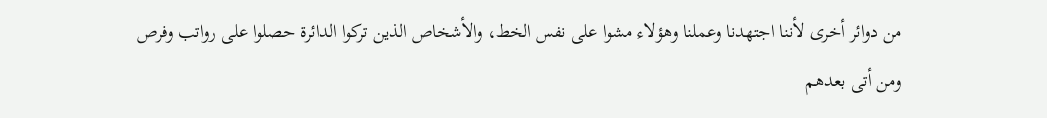من دوائر أخرى لأننا اجتهدنا وعملنا وهؤلاء مشوا على نفس الخط، والأشخاص الذين تركوا الدائرة حصلوا على رواتب وفرص ومن أتى بعدهم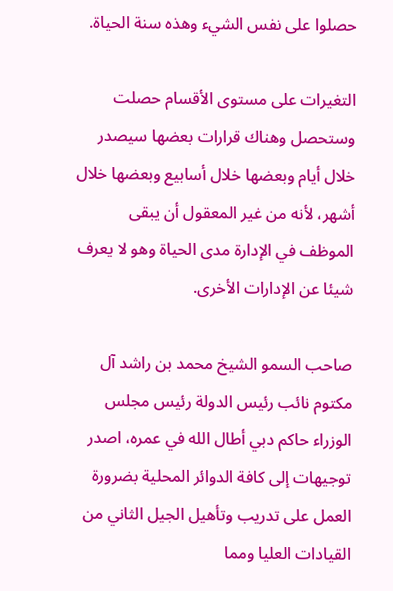حصلوا على نفس الشيء وهذه سنة الحياة.

التغيرات على مستوى الأقسام حصلت وستحصل وهناك قرارات بعضها سيصدر خلال أيام وبعضها خلال أسابيع وبعضها خلال أشهر، لأنه من غير المعقول أن يبقى الموظف في الإدارة مدى الحياة وهو لا يعرف شيئا عن الإدارات الأخرى.

صاحب السمو الشيخ محمد بن راشد آل مكتوم نائب رئيس الدولة رئيس مجلس الوزراء حاكم دبي أطال الله في عمره، اصدر توجيهات إلى كافة الدوائر المحلية بضرورة العمل على تدريب وتأهيل الجيل الثاني من القيادات العليا ومما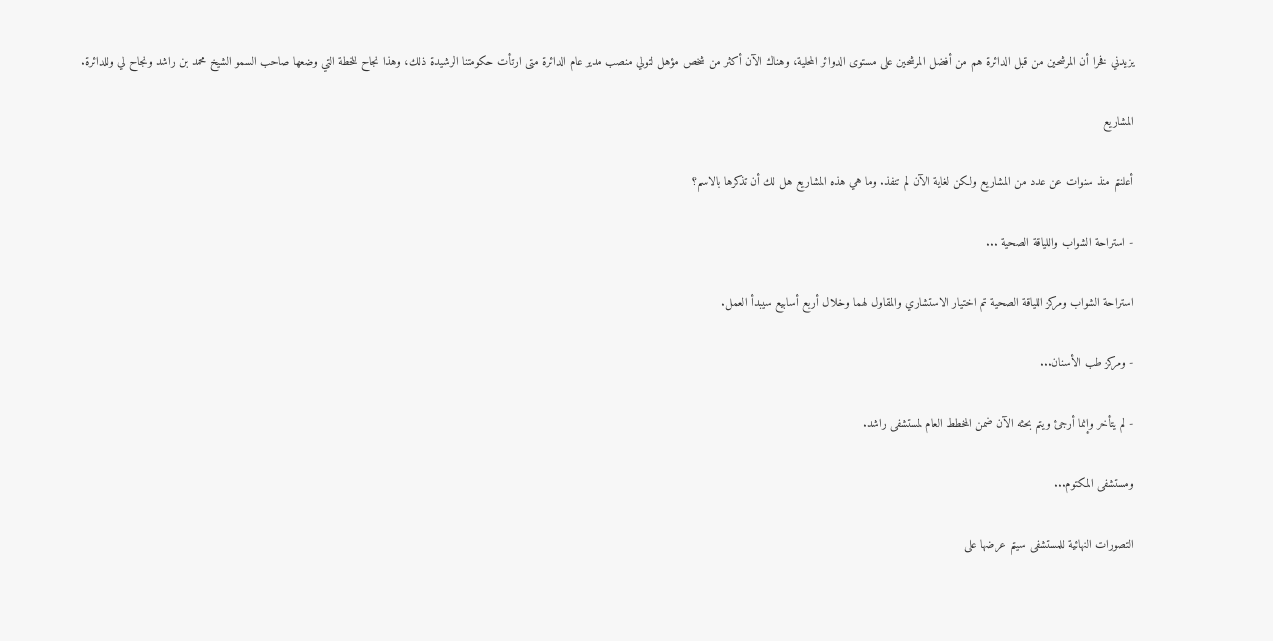يزيدني فخرا أن المرشحين من قبل الدائرة هم من أفضل المرشحين على مستوى الدوائر المحلية، وهناك الآن أكثر من شخص مؤهل لتولي منصب مدير عام الدائرة متى ارتأت حكومتنا الرشيدة ذلك، وهذا نجاح للخطة التي وضعها صاحب السمو الشيخ محمد بن راشد ونجاح لي وللدائرة.

المشاريع

أعلنتم منذ سنوات عن عدد من المشاريع ولكن لغاية الآن لم تنفذ. وما هي هذه المشاريع هل لك أن تذكرها بالاسم؟

- استراحة الشواب واللياقة الصحية ...

استراحة الشواب ومركز اللياقة الصحية تم اختيار الاستشاري والمقاول لهما وخلال أربع أسابيع سيبدأ العمل.

- ومركز طب الأسنان...

- لم يتأخر وإنما أرجئ ويتم بحثه الآن ضمن المخطط العام لمستشفى راشد.

ومستشفى المكتوم...

التصورات النهائية للمستشفى سيتم عرضها على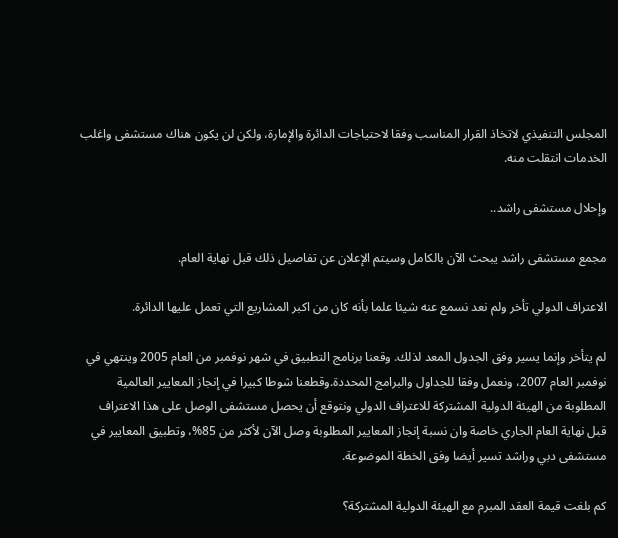المجلس التنفيذي لاتخاذ القرار المناسب وفقا لاحتياجات الدائرة والإمارة، ولكن لن يكون هناك مستشفى واغلب الخدمات انتقلت منه.

وإحلال مستشفى راشد..

مجمع مستشفى راشد يبحث الآن بالكامل وسيتم الإعلان عن تفاصيل ذلك قبل نهاية العام.

الاعتراف الدولي تأخر ولم نعد نسمع عنه شيئا علما بأنه كان من اكبر المشاريع التي تعمل عليها الدائرة.

لم يتأخر وإنما يسير وفق الجدول المعد لذلك. وقعنا برنامج التطبيق في شهر نوفمبر من العام 2005 وينتهي في نوفمبر العام 2007، ونعمل وفقا للجداول والبرامج المحددة.وقطعنا شوطا كبيرا في إنجاز المعايير العالمية المطلوبة من الهيئة الدولية المشتركة للاعتراف الدولي ونتوقع أن يحصل مستشفى الوصل على هذا الاعتراف قبل نهاية العام الجاري خاصة وان نسبة إنجاز المعايير المطلوبة وصل الآن لأكثر من 85%، وتطبيق المعايير في مستشفى دبي وراشد تسير أيضا وفق الخطة الموضوعة.

كم بلغت قيمة العقد المبرم مع الهيئة الدولية المشتركة؟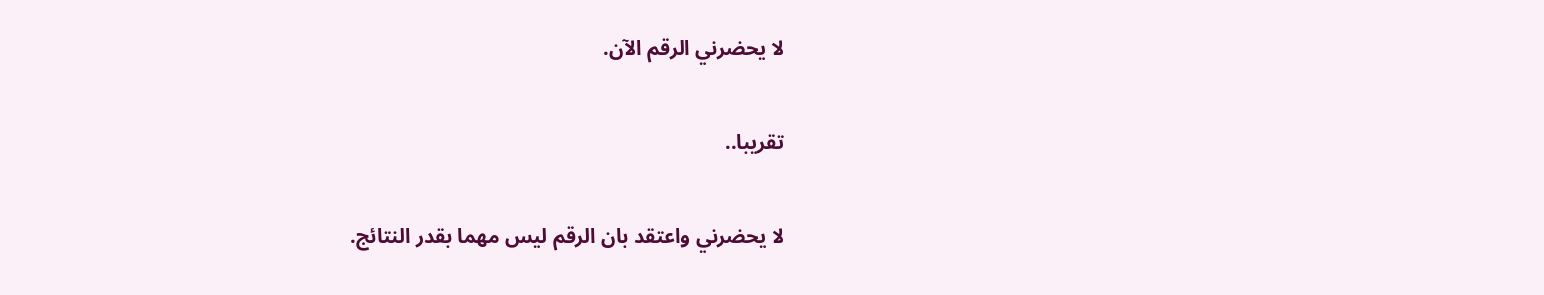لا يحضرني الرقم الآن.

تقريبا..

لا يحضرني واعتقد بان الرقم ليس مهما بقدر النتائج.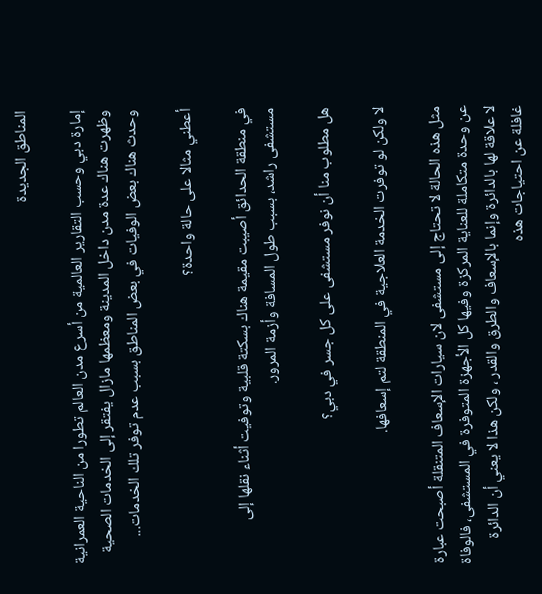المناطق الجديدة

إمارة دبي وحسب التقارير العالمية من أسرع مدن العالم تطورا من الناحية العمرانية وظهرت هناك عدة مدن داخل المدينة ومعظمها مازال يفتقر إلى الخدمات الصحية وحدث هناك بعض الوفيات في بعض المناطق بسبب عدم توفر تلك الخدمات...

أعطني مثالا على حالة واحدة؟

في منطقة الحدائق أصيبت مقيمة هناك بسكتة قلبية وتوفيت أثناء نقلها إلى مستشفى راشد، بسبب طول المسافة وأزمة المرور.

هل مطلوب منا أن نوفر مستشفى على كل جسر في دبي؟

لا ولكن لو توفرت الخدمة العلاجية في المنطقة لتم إسعافها.

مثل هذه الحالة لا تحتاج إلى مستشفى لان سيارات الإسعاف المتنقلة أصبحت عبارة عن وحدة متكاملة للعناية المركزة وفيها كل الأجهزة المتوفرة في المستشفى، فالوفاة لا علاقة لها بالدائرة وإنما بالإسعاف والطرق والقدر ، ولكن هذا لا يعني أن الدائرة غافلة عن احتياجات هذه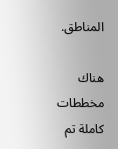المناطق.

هناك مخططات كاملة تم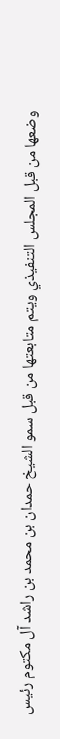وضعها من قبل المجلس التنفيذي ويتم متابعتها من قبل سمو الشيخ حمدان بن محمد بن راشد آل مكتوم رئيس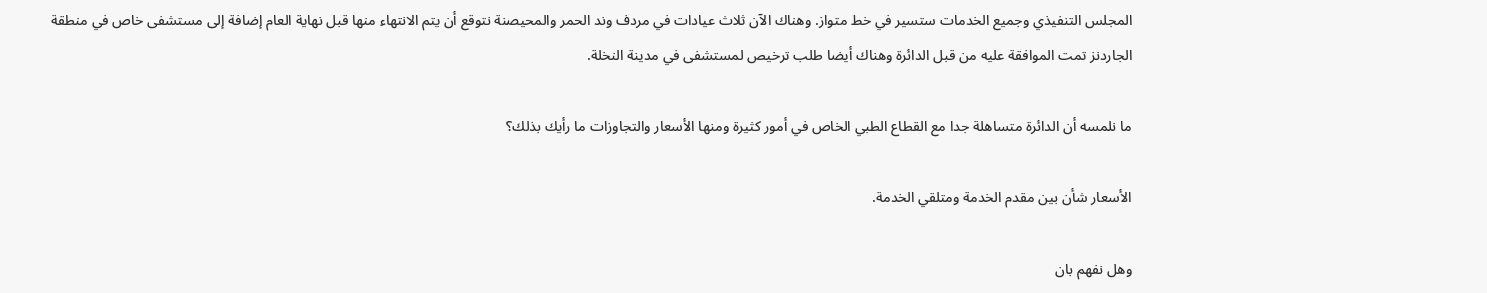المجلس التنفيذي وجميع الخدمات ستسير في خط متواز. وهناك الآن ثلاث عيادات في مردف وند الحمر والمحيصنة نتوقع أن يتم الانتهاء منها قبل نهاية العام إضافة إلى مستشفى خاص في منطقة الجاردنز تمت الموافقة عليه من قبل الدائرة وهناك أيضا طلب ترخيص لمستشفى في مدينة النخلة.

ما نلمسه أن الدائرة متساهلة جدا مع القطاع الطبي الخاص في أمور كثيرة ومنها الأسعار والتجاوزات ما رأيك بذلك؟

الأسعار شأن بين مقدم الخدمة ومتلقي الخدمة.

وهل نفهم بان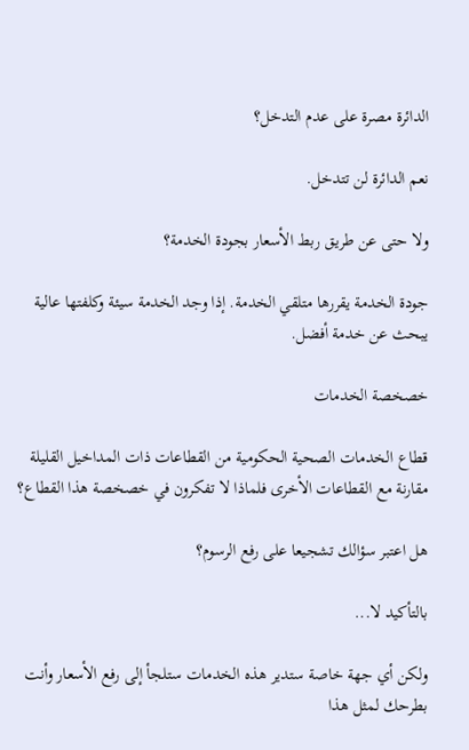الدائرة مصرة على عدم التدخل؟

نعم الدائرة لن تتدخل.

ولا حتى عن طريق ربط الأسعار بجودة الخدمة؟

جودة الخدمة يقررها متلقي الخدمة. إذا وجد الخدمة سيئة وكلفتها عالية يبحث عن خدمة أفضل.

خصخصة الخدمات

قطاع الخدمات الصحية الحكومية من القطاعات ذات المداخيل القليلة مقارنة مع القطاعات الأخرى فلماذا لا تفكرون في خصخصة هذا القطاع؟

هل اعتبر سؤالك تشجيعا على رفع الرسوم؟

بالتأكيد لا...

ولكن أي جهة خاصة ستدير هذه الخدمات ستلجأ إلى رفع الأسعار وأنت بطرحك لمثل هذا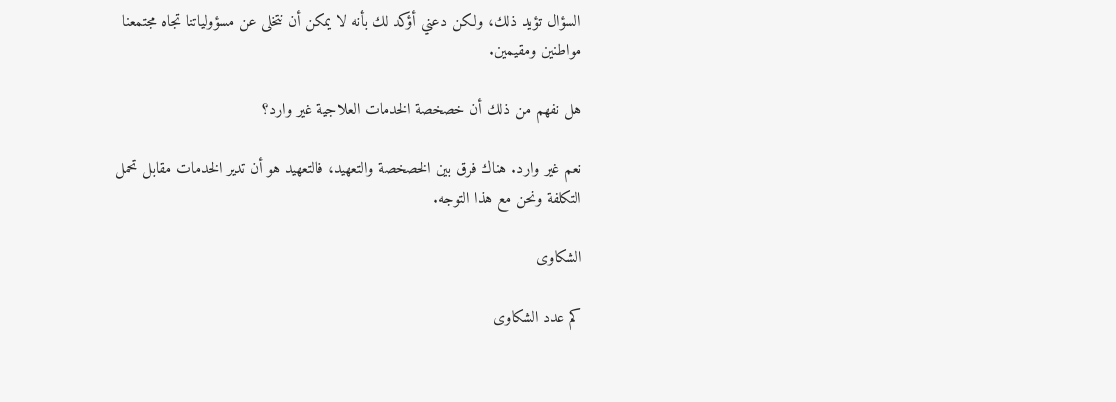السؤال تؤيد ذلك، ولكن دعني أؤكد لك بأنه لا يمكن أن نتخلى عن مسؤولياتنا تجاه مجتمعنا مواطنين ومقيمين.

هل نفهم من ذلك أن خصخصة الخدمات العلاجية غير وارد؟

نعم غير وارد. هناك فرق بين الخصخصة والتعهيد، فالتعهيد هو أن تدير الخدمات مقابل تحمل التكلفة ونحن مع هذا التوجه.

الشكاوى

كم عدد الشكاوى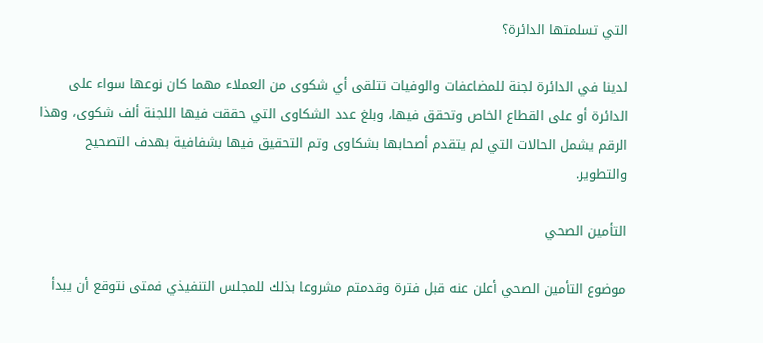التي تسلمتها الدائرة؟

لدينا في الدائرة لجنة للمضاعفات والوفيات تتلقى أي شكوى من العملاء مهما كان نوعها سواء على الدائرة أو على القطاع الخاص وتحقق فيها، وبلغ عدد الشكاوى التي حققت فيها اللجنة ألف شكوى، وهذا الرقم يشمل الحالات التي لم يتقدم أصحابها بشكاوى وتم التحقيق فيها بشفافية بهدف التصحيح والتطوير.

التأمين الصحي

موضوع التأمين الصحي أعلن عنه قبل فترة وقدمتم مشروعا بذلك للمجلس التنفيذي فمتى نتوقع أن يبدأ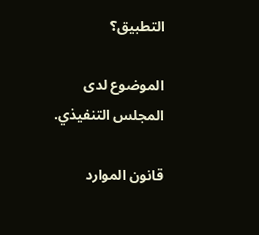التطبيق؟

الموضوع لدى المجلس التنفيذي.

قانون الموارد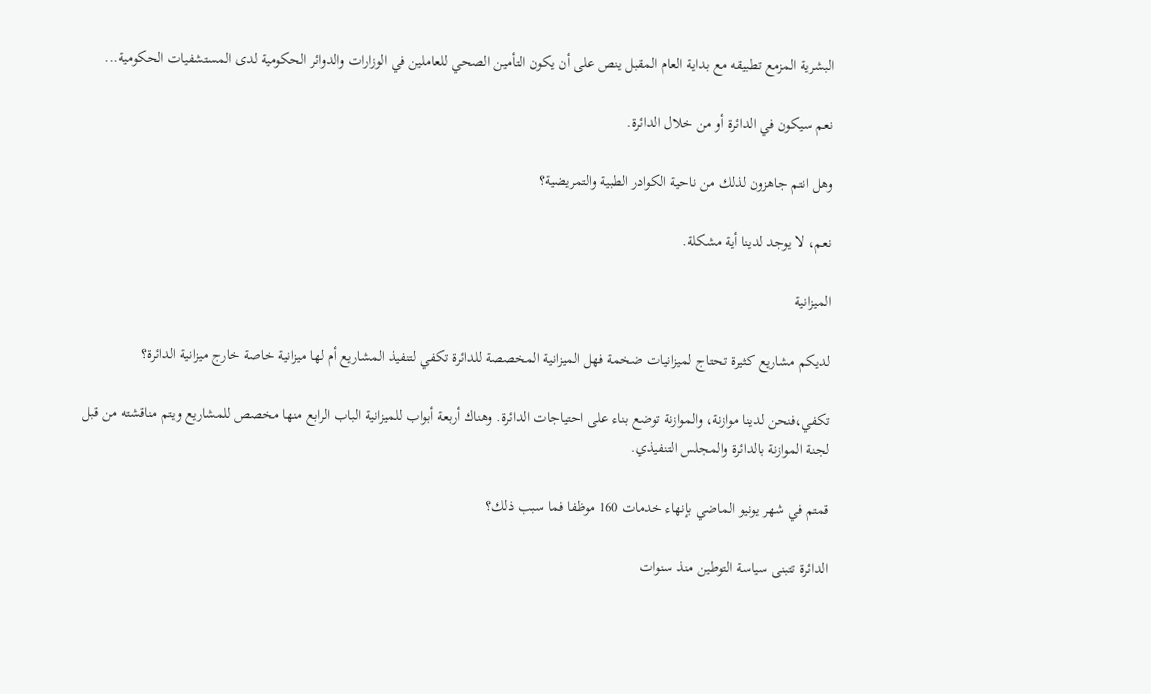البشرية المزمع تطبيقه مع بداية العام المقبل ينص على أن يكون التأمين الصحي للعاملين في الوزارات والدوائر الحكومية لدى المستشفيات الحكومية...

نعم سيكون في الدائرة أو من خلال الدائرة.

وهل انتم جاهزون لذلك من ناحية الكوادر الطبية والتمريضية؟

نعم، لا يوجد لدينا أية مشكلة.

الميزانية

لديكم مشاريع كثيرة تحتاج لميزانيات ضخمة فهل الميزانية المخصصة للدائرة تكفي لتنفيذ المشاريع أم لها ميزانية خاصة خارج ميزانية الدائرة؟

تكفي،فنحن لدينا موازنة، والموازنة توضع بناء على احتياجات الدائرة. وهناك أربعة أبواب للميزانية الباب الرابع منها مخصص للمشاريع ويتم مناقشته من قبل لجنة الموازنة بالدائرة والمجلس التنفيذي.

قمتم في شهر يونيو الماضي بإنهاء خدمات 160 موظفا فما سبب ذلك؟

الدائرة تتبنى سياسة التوطين منذ سنوات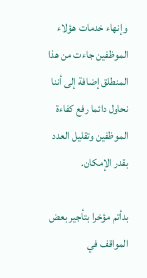وإنهاء خدمات هؤلاء الموظفين جاءت من هذا المنطلق إضافة إلى أننا نحاول دائما رفع كفاءة الموظفين وتقليل العدد بقدر الإمكان.

بدأتم مؤخرا بتأجير بعض المواقف في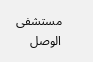مستشفى الوصل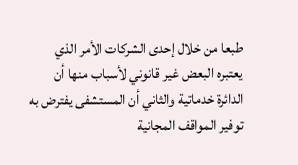طبعا من خلال إحدى الشركات الأمر الذي يعتبره البعض غير قانوني لأسباب منها أن الدائرة خدماتية والثاني أن المستشفى يفترض به توفير المواقف المجانية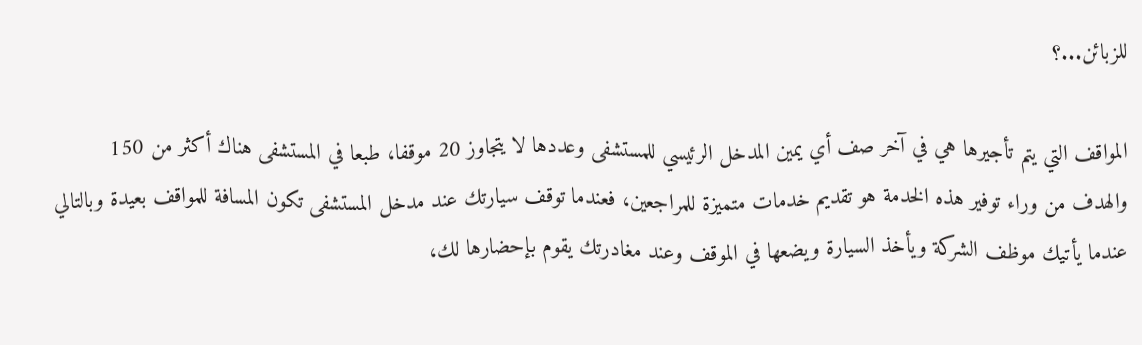للزبائن...؟

المواقف التي يتم تأجيرها هي في آخر صف أي يمين المدخل الرئيسي للمستشفى وعددها لا يتجاوز 20 موقفا، طبعا في المستشفى هناك أكثر من 150 والهدف من وراء توفير هذه الخدمة هو تقديم خدمات متميزة للمراجعين، فعندما توقف سيارتك عند مدخل المستشفى تكون المسافة للمواقف بعيدة وبالتالي عندما يأتيك موظف الشركة ويأخذ السيارة ويضعها في الموقف وعند مغادرتك يقوم بإحضارها لك،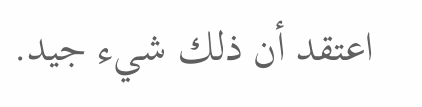اعتقد أن ذلك شيء جيد.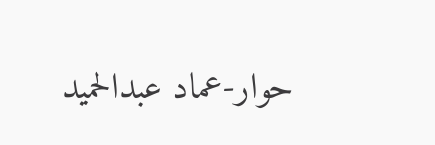حوار-عماد عبدالحميد